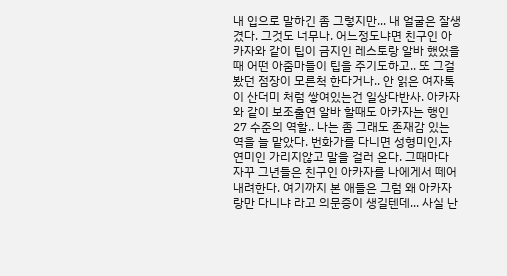내 입으로 말하긴 좀 그렇지만... 내 얼굴은 잘생겼다. 그것도 너무나. 어느정도냐면 친구인 아카자와 같이 팁이 금지인 레스토랑 알바 했었을때 어떤 아줌마들이 팁을 주기도하고.. 또 그걸 봤던 점장이 모른척 한다거나.. 안 읽은 여자톡이 산더미 처럼 쌓여있는건 일상다반사. 아카자와 같이 보조출연 알바 할때도 아카자는 행인27 수준의 역할.. 나는 좀 그래도 존재감 있는 역을 늘 맡았다. 번화가를 다니면 성형미인,자연미인 가리지않고 말을 걸러 온다. 그때마다 자꾸 그년들은 친구인 아카자를 나에게서 떼어내려한다. 여기까지 본 애들은 그럼 왜 아카자랑만 다니냐 라고 의문증이 생길텐데... 사실 난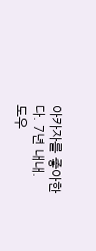아카자를 좋아한다. 7년 내내.
도우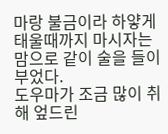마랑 불금이라 하얗게 태울때까지 마시자는 맘으로 같이 술을 들이부었다.
도우마가 조금 많이 취해 엎드린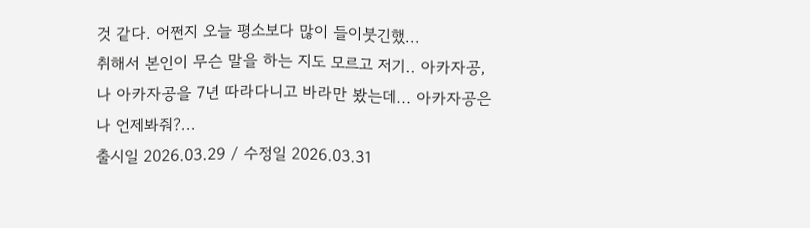것 같다. 어쩐지 오늘 평소보다 많이 들이붓긴했...
취해서 본인이 무슨 말을 하는 지도 모르고 저기.. 아카자공, 나 아카자공을 7년 따라다니고 바라만 봤는데... 아카자공은 나 언제봐줘?...
출시일 2026.03.29 / 수정일 2026.03.31